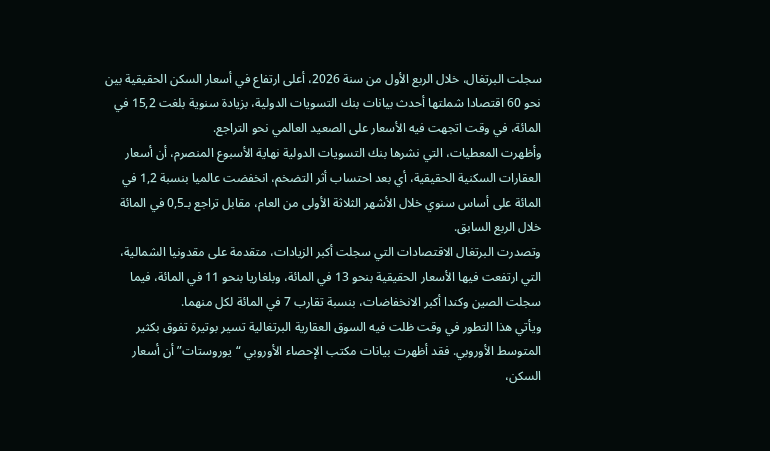سجلت البرتغال، خلال الربع الأول من سنة 2026، أعلى ارتفاع في أسعار السكن الحقيقية بين نحو 60 اقتصادا شملتها أحدث بيانات بنك التسويات الدولية، بزيادة سنوية بلغت 15,2 في المائة، في وقت اتجهت فيه الأسعار على الصعيد العالمي نحو التراجع.
وأظهرت المعطيات، التي نشرها بنك التسويات الدولية نهاية الأسبوع المنصرم، أن أسعار العقارات السكنية الحقيقية، أي بعد احتساب أثر التضخم، انخفضت عالميا بنسبة 1,2 في المائة على أساس سنوي خلال الأشهر الثلاثة الأولى من العام، مقابل تراجع بـ0,5 في المائة خلال الربع السابق.
وتصدرت البرتغال الاقتصادات التي سجلت أكبر الزيادات، متقدمة على مقدونيا الشمالية، التي ارتفعت فيها الأسعار الحقيقية بنحو 13 في المائة، وبلغاريا بنحو 11 في المائة، فيما سجلت الصين وكندا أكبر الانخفاضات، بنسبة تقارب 7 في المائة لكل منهما.
ويأتي هذا التطور في وقت ظلت فيه السوق العقارية البرتغالية تسير بوتيرة تفوق بكثير المتوسط الأوروبي. فقد أظهرت بيانات مكتب الإحصاء الأوروبي “يوروستات” أن أسعار السكن،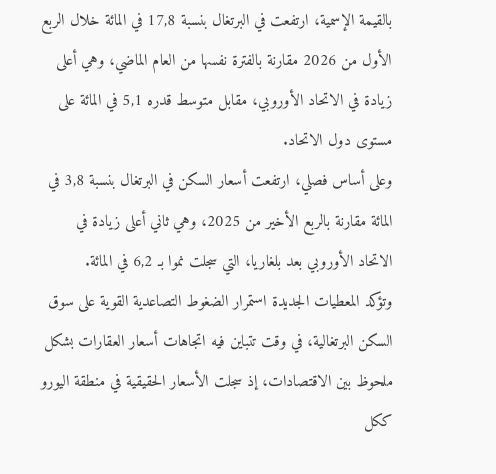بالقيمة الإسمية، ارتفعت في البرتغال بنسبة 17,8 في المائة خلال الربع الأول من 2026 مقارنة بالفترة نفسها من العام الماضي، وهي أعلى زيادة في الاتحاد الأوروبي، مقابل متوسط قدره 5,1 في المائة على مستوى دول الاتحاد.
وعلى أساس فصلي، ارتفعت أسعار السكن في البرتغال بنسبة 3,8 في المائة مقارنة بالربع الأخير من 2025، وهي ثاني أعلى زيادة في الاتحاد الأوروبي بعد بلغاريا، التي سجلت نموا بـ 6,2 في المائة.
وتؤكد المعطيات الجديدة استمرار الضغوط التصاعدية القوية على سوق السكن البرتغالية، في وقت تتباين فيه اتجاهات أسعار العقارات بشكل ملحوظ بين الاقتصادات، إذ سجلت الأسعار الحقيقية في منطقة اليورو ككل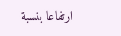ارتفاعا بنسبة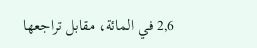2,6 في المائة، مقابل تراجعها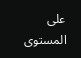على المستوى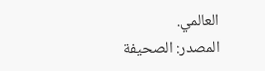العالمي.
المصدر: الصحيفة